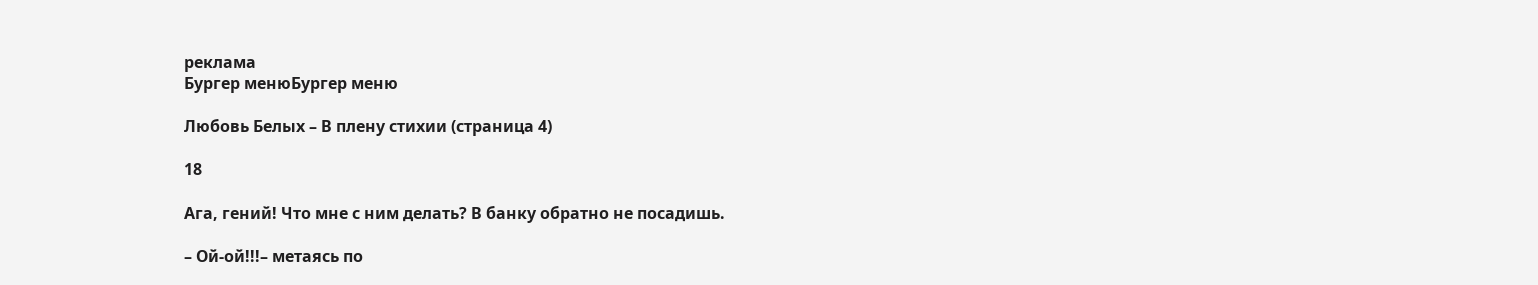реклама
Бургер менюБургер меню

Любовь Белых – В плену стихии (страница 4)

18

Ага, гений! Что мне с ним делать? В банку обратно не посадишь.

– Ой-ой!!!– метаясь по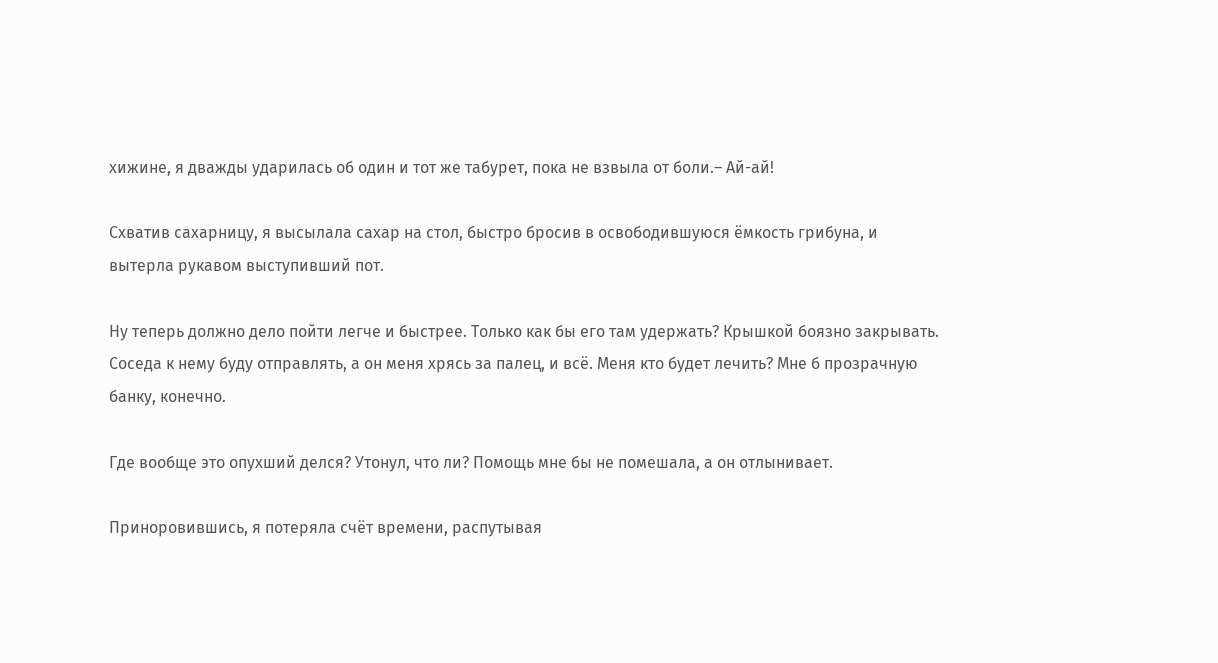хижине, я дважды ударилась об один и тот же табурет, пока не взвыла от боли.– Ай-ай!

Схватив сахарницу, я высылала сахар на стол, быстро бросив в освободившуюся ёмкость грибуна, и вытерла рукавом выступивший пот.

Ну теперь должно дело пойти легче и быстрее. Только как бы его там удержать? Крышкой боязно закрывать. Соседа к нему буду отправлять, а он меня хрясь за палец, и всё. Меня кто будет лечить? Мне б прозрачную банку, конечно.

Где вообще это опухший делся? Утонул, что ли? Помощь мне бы не помешала, а он отлынивает.

Приноровившись, я потеряла счёт времени, распутывая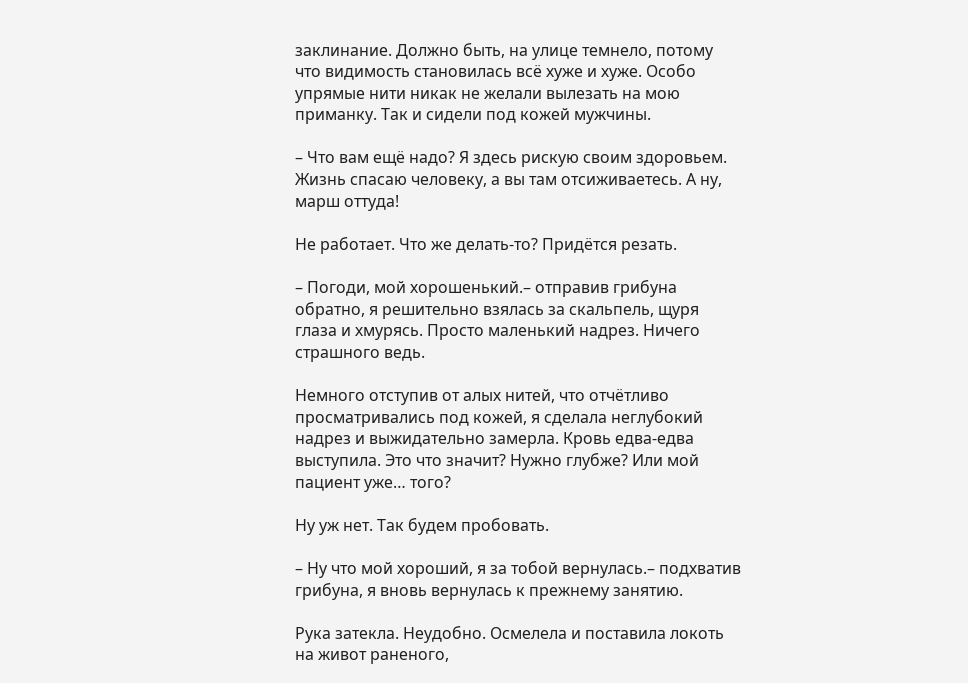заклинание. Должно быть, на улице темнело, потому что видимость становилась всё хуже и хуже. Особо упрямые нити никак не желали вылезать на мою приманку. Так и сидели под кожей мужчины.

– Что вам ещё надо? Я здесь рискую своим здоровьем. Жизнь спасаю человеку, а вы там отсиживаетесь. А ну, марш оттуда!

Не работает. Что же делать-то? Придётся резать.

– Погоди, мой хорошенький.– отправив грибуна обратно, я решительно взялась за скальпель, щуря глаза и хмурясь. Просто маленький надрез. Ничего страшного ведь.

Немного отступив от алых нитей, что отчётливо просматривались под кожей, я сделала неглубокий надрез и выжидательно замерла. Кровь едва-едва выступила. Это что значит? Нужно глубже? Или мой пациент уже… того?

Ну уж нет. Так будем пробовать.

– Ну что мой хороший, я за тобой вернулась.– подхватив грибуна, я вновь вернулась к прежнему занятию.

Рука затекла. Неудобно. Осмелела и поставила локоть на живот раненого,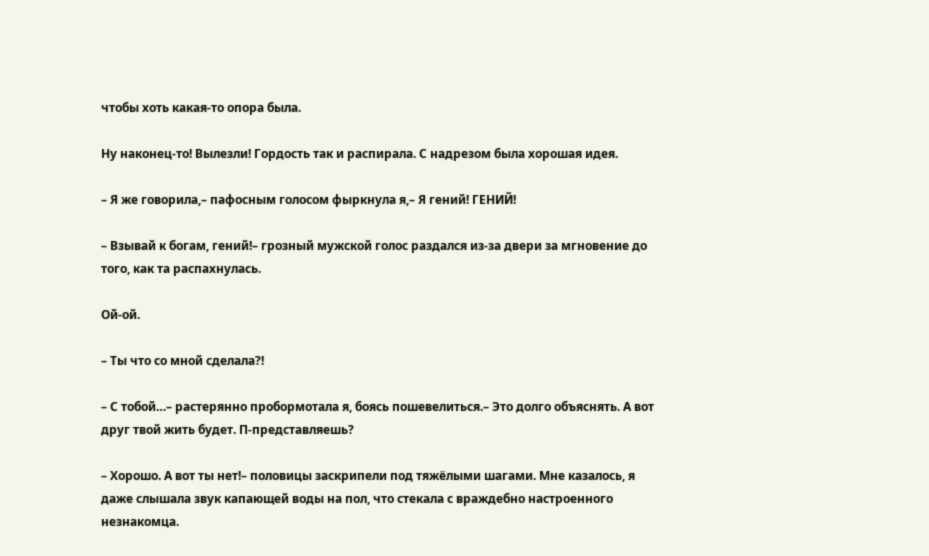чтобы хоть какая-то опора была.

Ну наконец-то! Вылезли! Гордость так и распирала. С надрезом была хорошая идея.

– Я же говорила,– пафосным голосом фыркнула я,– Я гений! ГЕНИЙ!

– Взывай к богам, гений!– грозный мужской голос раздался из-за двери за мгновение до того, как та распахнулась.

Ой-ой.

– Ты что со мной сделала?!

– С тобой…– растерянно пробормотала я, боясь пошевелиться.– Это долго объяснять. А вот друг твой жить будет. П-представляешь?

– Хорошо. А вот ты нет!– половицы заскрипели под тяжёлыми шагами. Мне казалось, я даже слышала звук капающей воды на пол, что стекала с враждебно настроенного незнакомца.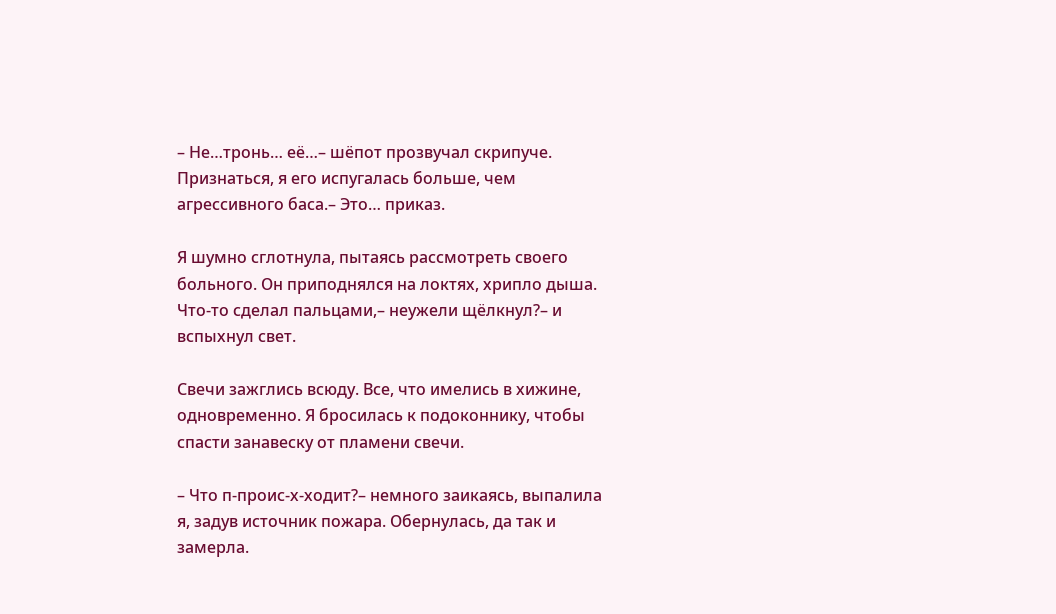– Не…тронь… её…– шёпот прозвучал скрипуче. Признаться, я его испугалась больше, чем агрессивного баса.– Это… приказ.

Я шумно сглотнула, пытаясь рассмотреть своего больного. Он приподнялся на локтях, хрипло дыша. Что-то сделал пальцами,– неужели щёлкнул?– и вспыхнул свет.

Свечи зажглись всюду. Все, что имелись в хижине, одновременно. Я бросилась к подоконнику, чтобы спасти занавеску от пламени свечи.

– Что п-проис-х-ходит?– немного заикаясь, выпалила я, задув источник пожара. Обернулась, да так и замерла.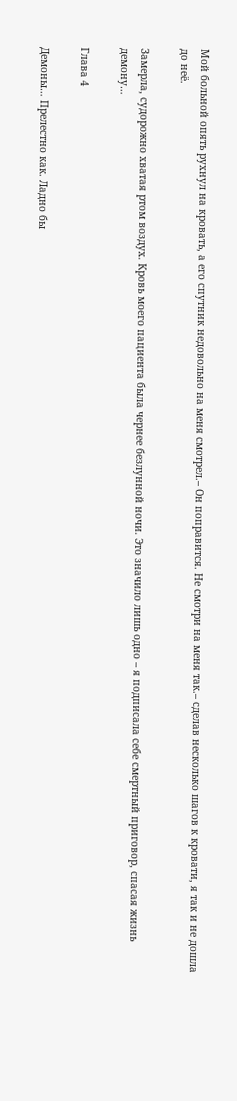Мой больной опять рухнул на кровать, а его спутник недовольно на меня смотрел.– Он поправится. Не смотри на меня так.– сделав несколько шагов к кровати, я так и не дошла до неё.

Замерла, судорожно хватая ртом воздух. Кровь моего пациента была чернее безлунной ночи. Это значило лишь одно – я подписала себе смертный приговор, спасая жизнь демону…

Глава 4

Демоны… Прелестно как. Ладно бы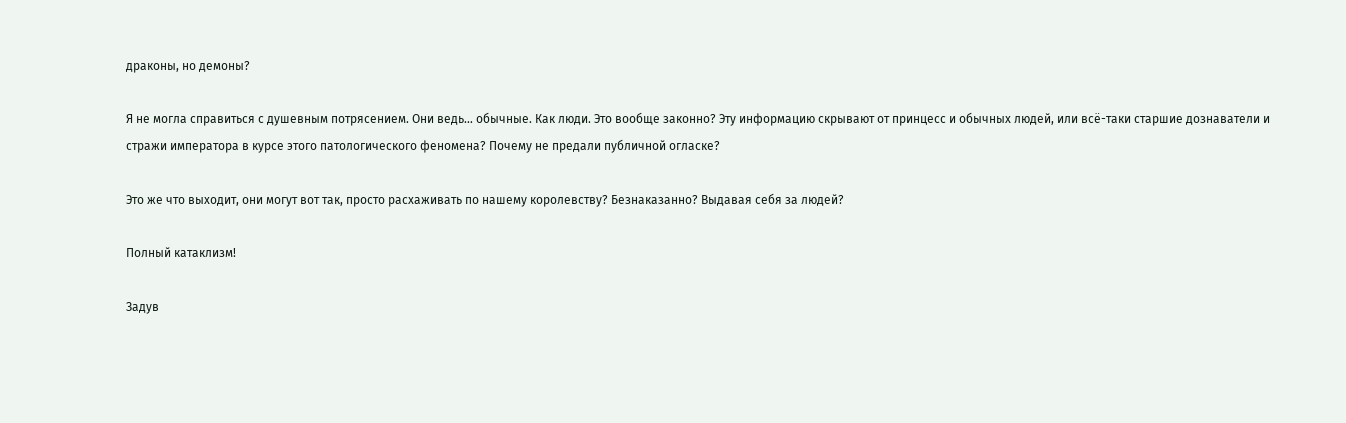драконы, но демоны?

Я не могла справиться с душевным потрясением. Они ведь… обычные. Как люди. Это вообще законно? Эту информацию скрывают от принцесс и обычных людей, или всё-таки старшие дознаватели и стражи императора в курсе этого патологического феномена? Почему не предали публичной огласке?

Это же что выходит, они могут вот так, просто расхаживать по нашему королевству? Безнаказанно? Выдавая себя за людей?

Полный катаклизм!

Задув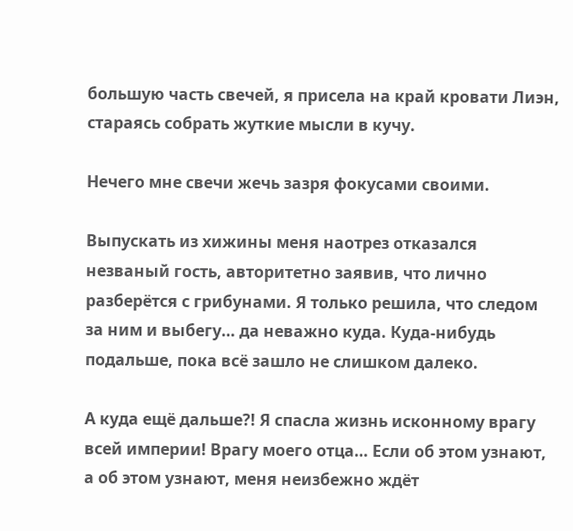большую часть свечей, я присела на край кровати Лиэн, стараясь собрать жуткие мысли в кучу.

Нечего мне свечи жечь зазря фокусами своими.

Выпускать из хижины меня наотрез отказался незваный гость, авторитетно заявив, что лично разберётся с грибунами. Я только решила, что следом за ним и выбегу… да неважно куда. Куда-нибудь подальше, пока всё зашло не слишком далеко.

А куда ещё дальше?! Я спасла жизнь исконному врагу всей империи! Врагу моего отца… Если об этом узнают, а об этом узнают, меня неизбежно ждёт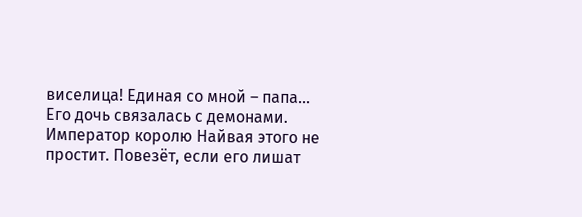виселица! Единая со мной – папа… Его дочь связалась с демонами. Император королю Найвая этого не простит. Повезёт, если его лишат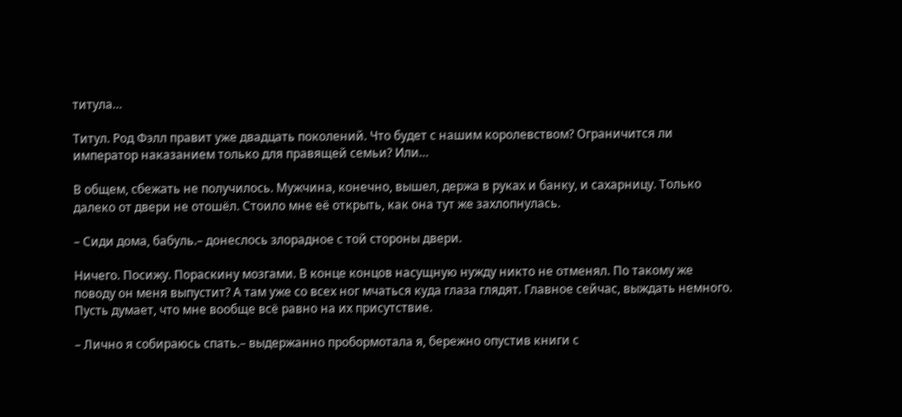титула…

Титул. Род Фэлл правит уже двадцать поколений. Что будет с нашим королевством? Ограничится ли император наказанием только для правящей семьи? Или…

В общем, сбежать не получилось. Мужчина, конечно, вышел, держа в руках и банку, и сахарницу. Только далеко от двери не отошёл. Стоило мне её открыть, как она тут же захлопнулась.

– Сиди дома, бабуль.– донеслось злорадное с той стороны двери.

Ничего. Посижу. Пораскину мозгами. В конце концов насущную нужду никто не отменял. По такому же поводу он меня выпустит? А там уже со всех ног мчаться куда глаза глядят. Главное сейчас, выждать немного. Пусть думает, что мне вообще всё равно на их присутствие.

– Лично я собираюсь спать.– выдержанно пробормотала я, бережно опустив книги с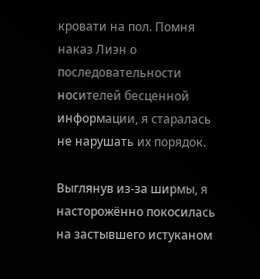кровати на пол. Помня наказ Лиэн о последовательности носителей бесценной информации, я старалась не нарушать их порядок.

Выглянув из-за ширмы, я насторожённо покосилась на застывшего истуканом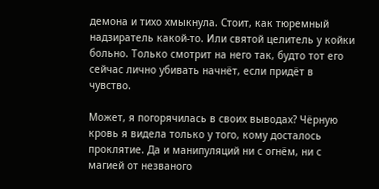демона и тихо хмыкнула. Стоит, как тюремный надзиратель какой-то. Или святой целитель у койки больно. Только смотрит на него так, будто тот его сейчас лично убивать начнёт, если придёт в чувство.

Может, я погорячилась в своих выводах? Чёрную кровь я видела только у того, кому досталось проклятие. Да и манипуляций ни с огнём, ни с магией от незваного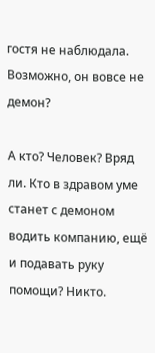гостя не наблюдала. Возможно, он вовсе не демон?

А кто? Человек? Вряд ли. Кто в здравом уме станет с демоном водить компанию, ещё и подавать руку помощи? Никто.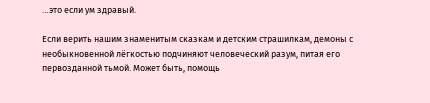…это если ум здравый.

Если верить нашим знаменитым сказкам и детским страшилкам, демоны с необыкновенной лёгкостью подчиняют человеческий разум, питая его первозданной тьмой. Может быть, помощь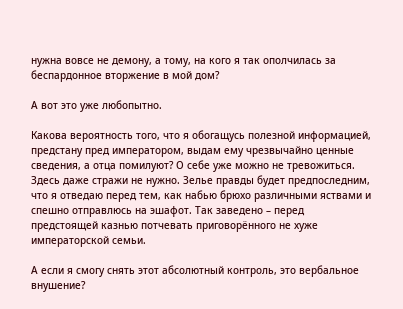нужна вовсе не демону, а тому, на кого я так ополчилась за беспардонное вторжение в мой дом?

А вот это уже любопытно.

Какова вероятность того, что я обогащусь полезной информацией, предстану пред императором, выдам ему чрезвычайно ценные сведения, а отца помилуют? О себе уже можно не тревожиться. Здесь даже стражи не нужно. Зелье правды будет предпоследним, что я отведаю перед тем, как набью брюхо различными яствами и спешно отправлюсь на эшафот. Так заведено – перед предстоящей казнью потчевать приговорённого не хуже императорской семьи.

А если я смогу снять этот абсолютный контроль, это вербальное внушение?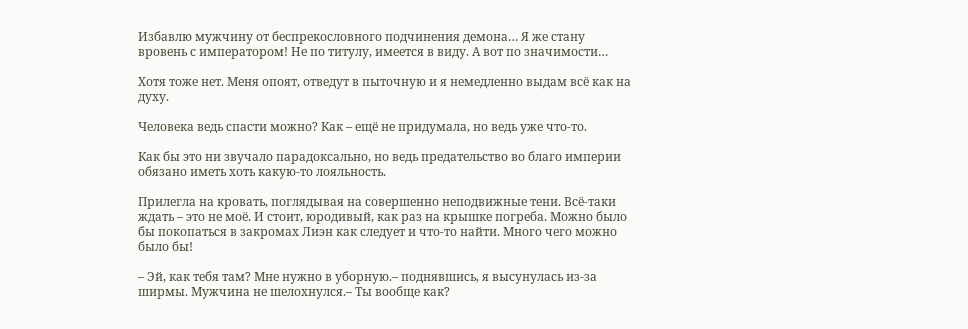Избавлю мужчину от беспрекословного подчинения демона… Я же стану вровень с императором! Не по титулу, имеется в виду. А вот по значимости…

Хотя тоже нет. Меня опоят, отведут в пыточную и я немедленно выдам всё как на духу.

Человека ведь спасти можно? Как – ещё не придумала, но ведь уже что-то.

Как бы это ни звучало парадоксально, но ведь предательство во благо империи обязано иметь хоть какую-то лояльность.

Прилегла на кровать, поглядывая на совершенно неподвижные тени. Всё-таки ждать – это не моё. И стоит, юродивый, как раз на крышке погреба. Можно было бы покопаться в закромах Лиэн как следует и что-то найти. Много чего можно было бы!

– Эй, как тебя там? Мне нужно в уборную.– поднявшись, я высунулась из-за ширмы. Мужчина не шелохнулся.– Ты вообще как?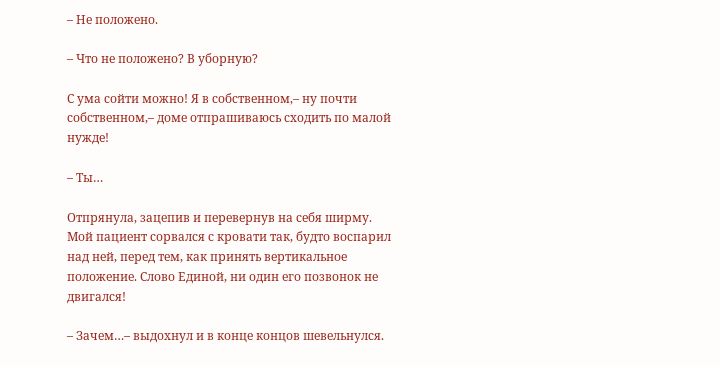– Не положено.

– Что не положено? В уборную?

С ума сойти можно! Я в собственном,– ну почти собственном,– доме отпрашиваюсь сходить по малой нужде!

– Ты…

Отпрянула, зацепив и перевернув на себя ширму. Мой пациент сорвался с кровати так, будто воспарил над ней, перед тем, как принять вертикальное положение. Слово Единой, ни один его позвонок не двигался!

– Зачем…– выдохнул и в конце концов шевельнулся.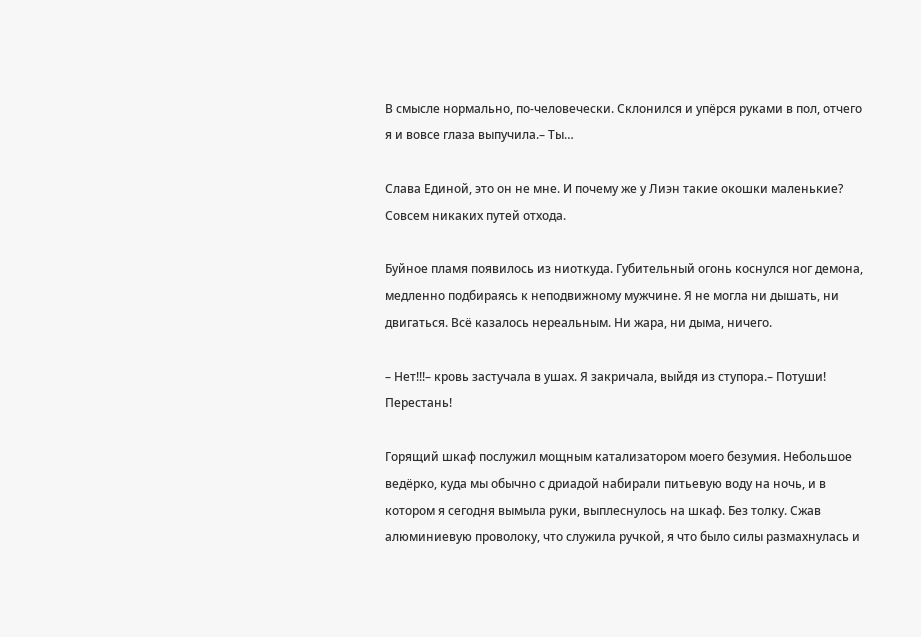В смысле нормально, по-человечески. Склонился и упёрся руками в пол, отчего я и вовсе глаза выпучила.– Ты…

Слава Единой, это он не мне. И почему же у Лиэн такие окошки маленькие? Совсем никаких путей отхода.

Буйное пламя появилось из ниоткуда. Губительный огонь коснулся ног демона, медленно подбираясь к неподвижному мужчине. Я не могла ни дышать, ни двигаться. Всё казалось нереальным. Ни жара, ни дыма, ничего.

– Нет!!!– кровь застучала в ушах. Я закричала, выйдя из ступора.– Потуши! Перестань!

Горящий шкаф послужил мощным катализатором моего безумия. Небольшое ведёрко, куда мы обычно с дриадой набирали питьевую воду на ночь, и в котором я сегодня вымыла руки, выплеснулось на шкаф. Без толку. Сжав алюминиевую проволоку, что служила ручкой, я что было силы размахнулась и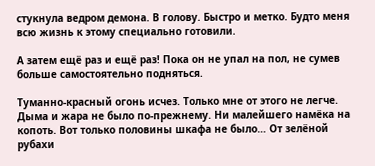стукнула ведром демона. В голову. Быстро и метко. Будто меня всю жизнь к этому специально готовили.

А затем ещё раз и ещё раз! Пока он не упал на пол, не сумев больше самостоятельно подняться.

Туманно-красный огонь исчез. Только мне от этого не легче. Дыма и жара не было по-прежнему. Ни малейшего намёка на копоть. Вот только половины шкафа не было… От зелёной рубахи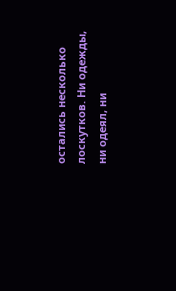остались несколько лоскутков. Ни одежды, ни одеял, ни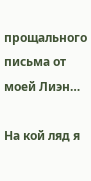прощального письма от моей Лиэн…

На кой ляд я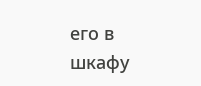его в шкафу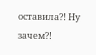оставила?! Ну зачем?!